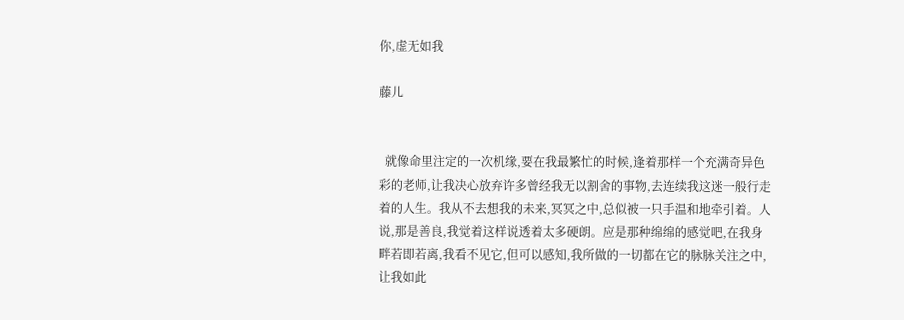你,虚无如我

藤儿


  就像命里注定的一次机缘,要在我最繁忙的时候,逢着那样一个充满奇异色彩的老师,让我决心放弃许多曾经我无以割舍的事物,去连续我这迷一般行走着的人生。我从不去想我的未来,冥冥之中,总似被一只手温和地牵引着。人说,那是善良,我觉着这样说透着太多硬朗。应是那种绵绵的感觉吧,在我身畔若即若离,我看不见它,但可以感知,我所做的一切都在它的脉脉关注之中,让我如此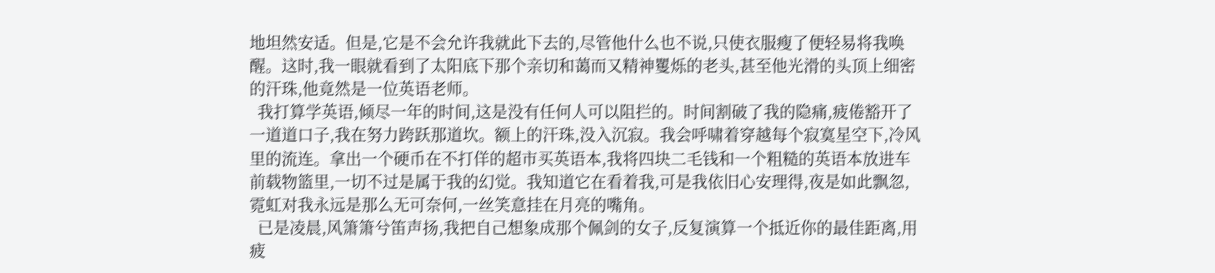地坦然安适。但是,它是不会允许我就此下去的,尽管他什么也不说,只使衣服瘦了便轻易将我唤醒。这时,我一眼就看到了太阳底下那个亲切和蔼而又精神矍烁的老头,甚至他光滑的头顶上细密的汗珠,他竟然是一位英语老师。
  我打算学英语,倾尽一年的时间,这是没有任何人可以阻拦的。时间割破了我的隐痛,疲倦豁开了一道道口子,我在努力跨跃那道坎。额上的汗珠,没入沉寂。我会呼啸着穿越每个寂寞星空下,冷风里的流连。拿出一个硬币在不打佯的超市买英语本,我将四块二毛钱和一个粗糙的英语本放进车前载物篮里,一切不过是属于我的幻觉。我知道它在看着我,可是我依旧心安理得,夜是如此飘忽,霓虹对我永远是那么无可奈何,一丝笑意挂在月亮的嘴角。
  已是凌晨,风箫箫兮笛声扬,我把自己想象成那个佩剑的女子,反复演算一个抵近你的最佳距离,用疲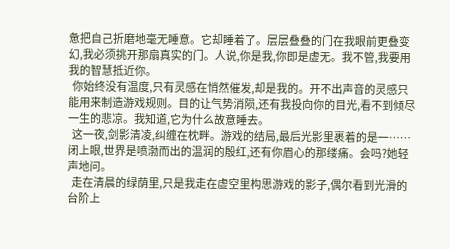惫把自己折磨地毫无睡意。它却睡着了。层层叠叠的门在我眼前更叠变幻,我必须挑开那扇真实的门。人说,你是我,你即是虚无。我不管,我要用我的智慧抵近你。
  你始终没有温度,只有灵感在悄然催发,却是我的。开不出声音的灵感只能用来制造游戏规则。目的让气势消陨,还有我投向你的目光,看不到倾尽一生的悲凉。我知道,它为什么故意睡去。
  这一夜,剑影清凌,纠缠在枕畔。游戏的结局,最后光影里裹着的是一……闭上眼,世界是喷渤而出的温润的殷红,还有你眉心的那缕痛。会吗?她轻声地问。
  走在清晨的绿荫里,只是我走在虚空里构思游戏的影子,偶尔看到光滑的台阶上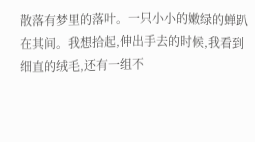散落有梦里的落叶。一只小小的嫩绿的蝉趴在其间。我想拾起,伸出手去的时候,我看到细直的绒毛,还有一组不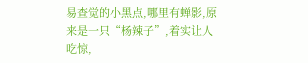易查觉的小黑点,哪里有蝉影,原来是一只“杨辣子”,着实让人吃惊,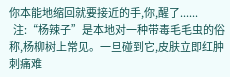你本能地缩回就要接近的手,你,醒了......
  注:“杨辣子”是本地对一种带毒毛毛虫的俗称,杨柳树上常见。一旦碰到它,皮肤立即红肿刺痛难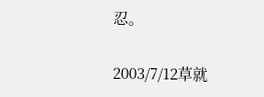忍。

2003/7/12草就